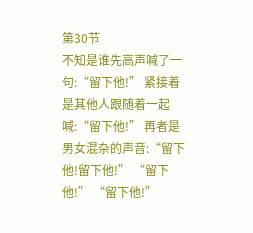第30节
不知是谁先高声喊了一句:“留下他!” 紧接着是其他人跟随着一起喊:“留下他!” 再者是男女混杂的声音:“留下他!留下他!” “留下他!” “留下他!”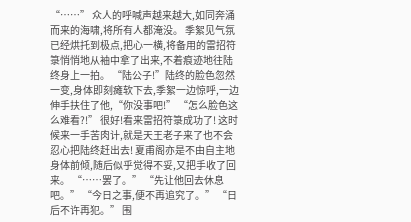“……” 众人的呼喊声越来越大,如同奔涌而来的海啸,将所有人都淹没。 季絮见气氛已经烘托到极点,把心一横,将备用的雷招符箓悄悄地从袖中拿了出来,不着痕迹地往陆终身上一拍。 “陆公子!”陆终的脸色忽然一变,身体即刻瘫软下去,季絮一边惊呼,一边伸手扶住了他,“你没事吧!” “怎么脸色这么难看?!” 很好!看来雷招符箓成功了! 这时候来一手苦肉计,就是天王老子来了也不会忍心把陆终赶出去! 夏甫阁亦是不由自主地身体前倾,随后似乎觉得不妥,又把手收了回来。 “……罢了。” “先让他回去休息吧。” “今日之事,便不再追究了。” “日后不许再犯。” 围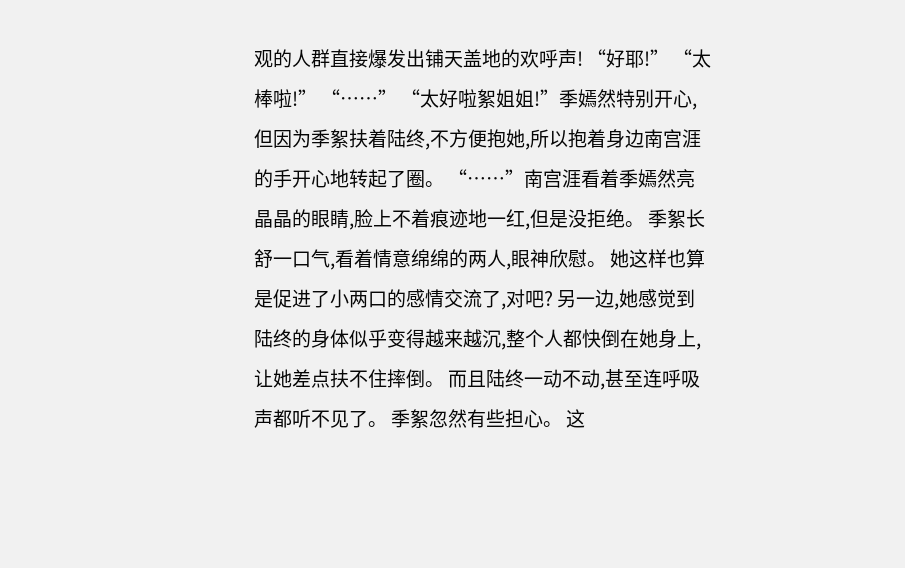观的人群直接爆发出铺天盖地的欢呼声! “好耶!” “太棒啦!” “……” “太好啦絮姐姐!”季嫣然特别开心,但因为季絮扶着陆终,不方便抱她,所以抱着身边南宫涯的手开心地转起了圈。 “……”南宫涯看着季嫣然亮晶晶的眼睛,脸上不着痕迹地一红,但是没拒绝。 季絮长舒一口气,看着情意绵绵的两人,眼神欣慰。 她这样也算是促进了小两口的感情交流了,对吧? 另一边,她感觉到陆终的身体似乎变得越来越沉,整个人都快倒在她身上,让她差点扶不住摔倒。 而且陆终一动不动,甚至连呼吸声都听不见了。 季絮忽然有些担心。 这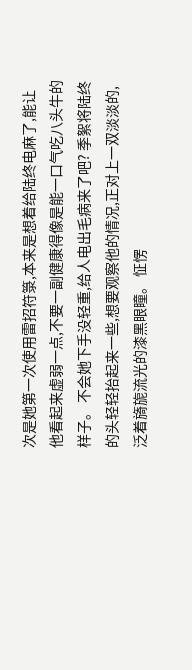次是她第一次使用雷招符箓,本来是想着给陆终电麻了,能让他看起来虚弱一点,不要一副健康得像是能一口气吃八头牛的样子。 不会她下手没轻重,给人电出毛病来了吧? 季絮将陆终的头轻轻抬起来一些,想要观察他的情况,正对上一双淡淡的,泛着旖旎流光的漆黑眼瞳。 怔愣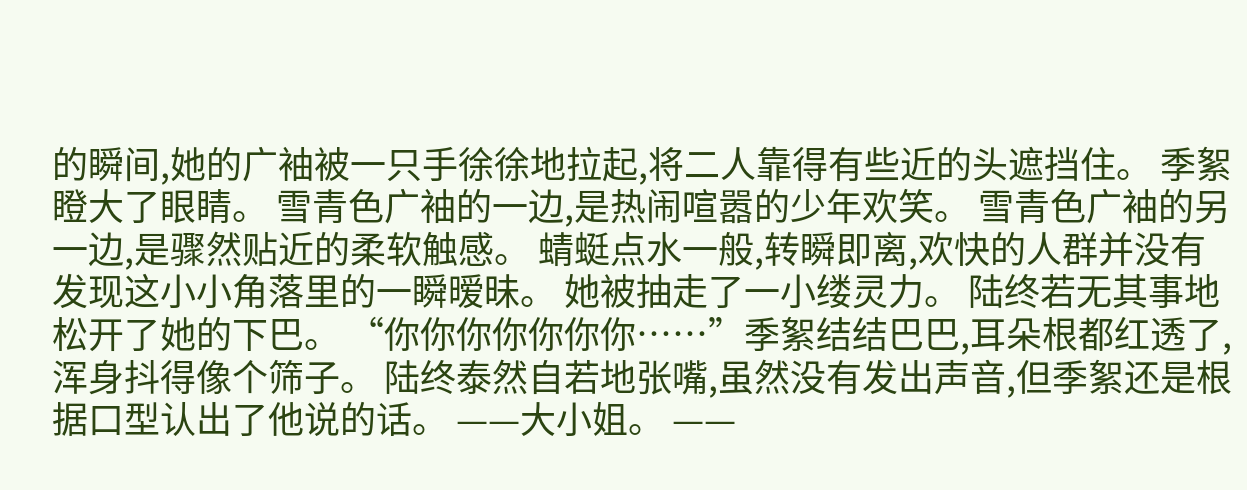的瞬间,她的广袖被一只手徐徐地拉起,将二人靠得有些近的头遮挡住。 季絮瞪大了眼睛。 雪青色广袖的一边,是热闹喧嚣的少年欢笑。 雪青色广袖的另一边,是骤然贴近的柔软触感。 蜻蜓点水一般,转瞬即离,欢快的人群并没有发现这小小角落里的一瞬暧昧。 她被抽走了一小缕灵力。 陆终若无其事地松开了她的下巴。 “你你你你你你你……”季絮结结巴巴,耳朵根都红透了,浑身抖得像个筛子。 陆终泰然自若地张嘴,虽然没有发出声音,但季絮还是根据口型认出了他说的话。 ——大小姐。 ——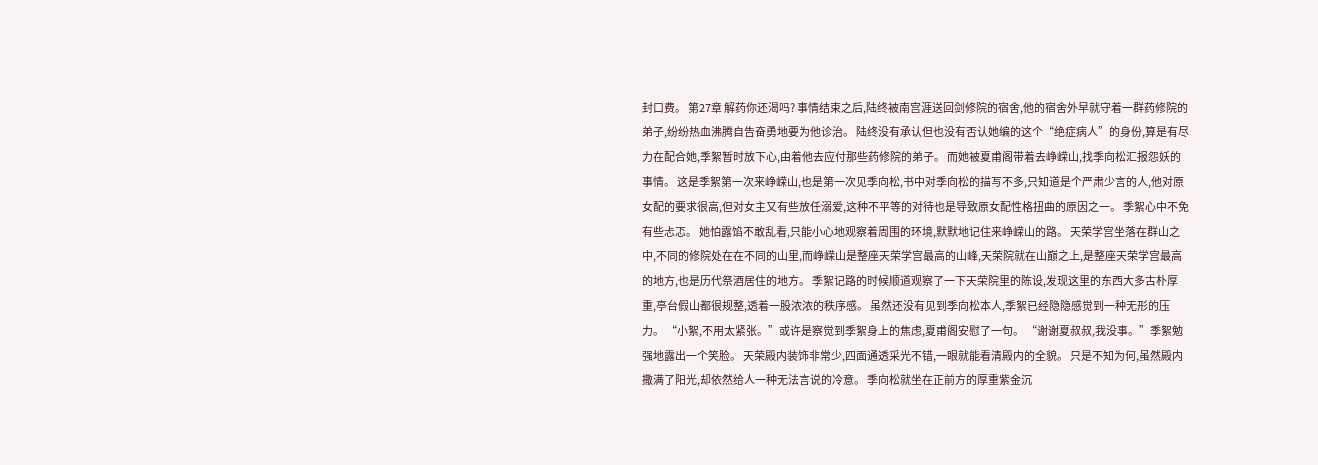封口费。 第27章 解药你还渴吗? 事情结束之后,陆终被南宫涯送回剑修院的宿舍,他的宿舍外早就守着一群药修院的弟子,纷纷热血沸腾自告奋勇地要为他诊治。 陆终没有承认但也没有否认她编的这个“绝症病人”的身份,算是有尽力在配合她,季絮暂时放下心,由着他去应付那些药修院的弟子。 而她被夏甫阁带着去峥嵘山,找季向松汇报怨妖的事情。 这是季絮第一次来峥嵘山,也是第一次见季向松,书中对季向松的描写不多,只知道是个严肃少言的人,他对原女配的要求很高,但对女主又有些放任溺爱,这种不平等的对待也是导致原女配性格扭曲的原因之一。 季絮心中不免有些忐忑。 她怕露馅不敢乱看,只能小心地观察着周围的环境,默默地记住来峥嵘山的路。 天荣学宫坐落在群山之中,不同的修院处在在不同的山里,而峥嵘山是整座天荣学宫最高的山峰,天荣院就在山巅之上,是整座天荣学宫最高的地方,也是历代祭酒居住的地方。 季絮记路的时候顺道观察了一下天荣院里的陈设,发现这里的东西大多古朴厚重,亭台假山都很规整,透着一股浓浓的秩序感。 虽然还没有见到季向松本人,季絮已经隐隐感觉到一种无形的压力。 “小絮,不用太紧张。”或许是察觉到季絮身上的焦虑,夏甫阁安慰了一句。 “谢谢夏叔叔,我没事。”季絮勉强地露出一个笑脸。 天荣殿内装饰非常少,四面通透采光不错,一眼就能看清殿内的全貌。 只是不知为何,虽然殿内撒满了阳光,却依然给人一种无法言说的冷意。 季向松就坐在正前方的厚重紫金沉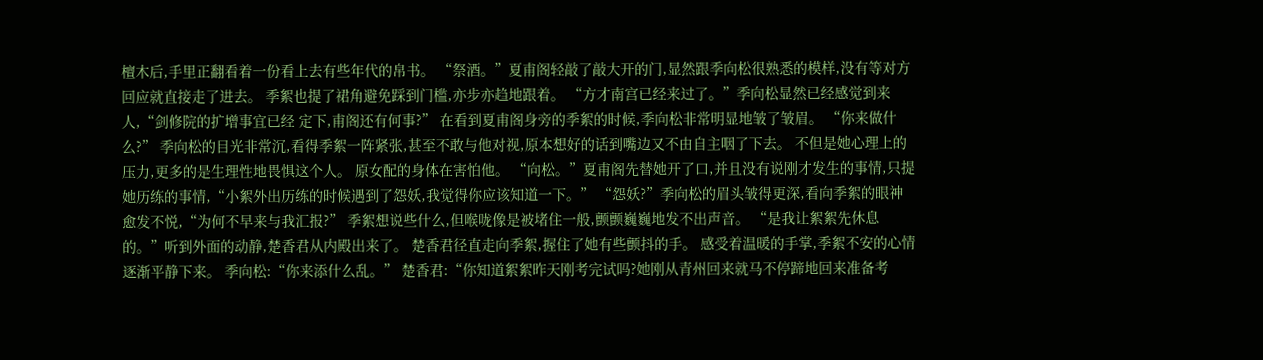檀木后,手里正翻看着一份看上去有些年代的帛书。 “祭酒。”夏甫阁轻敲了敲大开的门,显然跟季向松很熟悉的模样,没有等对方回应就直接走了进去。 季絮也提了裙角避免踩到门槛,亦步亦趋地跟着。 “方才南宫已经来过了。”季向松显然已经感觉到来人,“剑修院的扩增事宜已经 定下,甫阁还有何事?” 在看到夏甫阁身旁的季絮的时候,季向松非常明显地皱了皱眉。 “你来做什么?” 季向松的目光非常沉,看得季絮一阵紧张,甚至不敢与他对视,原本想好的话到嘴边又不由自主咽了下去。 不但是她心理上的压力,更多的是生理性地畏惧这个人。 原女配的身体在害怕他。 “向松。”夏甫阁先替她开了口,并且没有说刚才发生的事情,只提她历练的事情,“小絮外出历练的时候遇到了怨妖,我觉得你应该知道一下。” “怨妖?”季向松的眉头皱得更深,看向季絮的眼神愈发不悦,“为何不早来与我汇报?” 季絮想说些什么,但喉咙像是被堵住一般,颤颤巍巍地发不出声音。 “是我让絮絮先休息的。”听到外面的动静,楚香君从内殿出来了。 楚香君径直走向季絮,握住了她有些颤抖的手。 感受着温暖的手掌,季絮不安的心情逐渐平静下来。 季向松:“你来添什么乱。” 楚香君:“你知道絮絮昨天刚考完试吗?她刚从青州回来就马不停蹄地回来准备考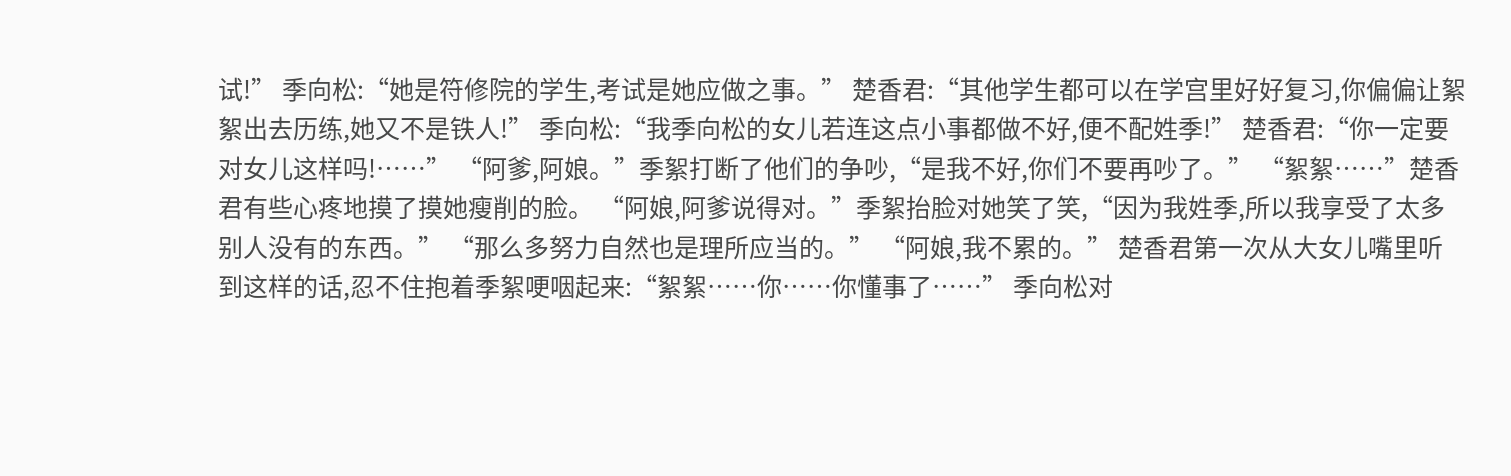试!” 季向松:“她是符修院的学生,考试是她应做之事。” 楚香君:“其他学生都可以在学宫里好好复习,你偏偏让絮絮出去历练,她又不是铁人!” 季向松:“我季向松的女儿若连这点小事都做不好,便不配姓季!” 楚香君:“你一定要对女儿这样吗!……” “阿爹,阿娘。”季絮打断了他们的争吵,“是我不好,你们不要再吵了。” “絮絮……”楚香君有些心疼地摸了摸她瘦削的脸。 “阿娘,阿爹说得对。”季絮抬脸对她笑了笑,“因为我姓季,所以我享受了太多别人没有的东西。” “那么多努力自然也是理所应当的。” “阿娘,我不累的。” 楚香君第一次从大女儿嘴里听到这样的话,忍不住抱着季絮哽咽起来:“絮絮……你……你懂事了……” 季向松对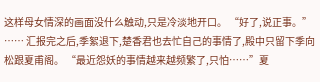这样母女情深的画面没什么触动,只是冷淡地开口。 “好了,说正事。” …… 汇报完之后,季絮退下,楚香君也去忙自己的事情了,殿中只留下季向松跟夏甫阁。 “最近怨妖的事情越来越频繁了,只怕……”夏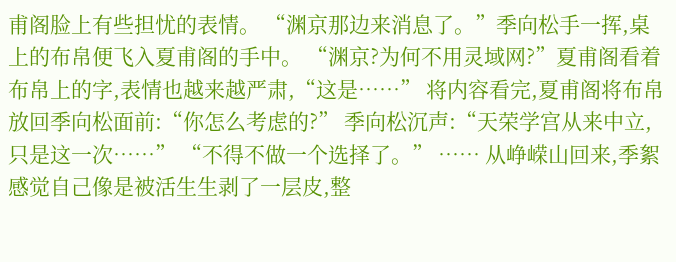甫阁脸上有些担忧的表情。 “渊京那边来消息了。”季向松手一挥,桌上的布帛便飞入夏甫阁的手中。 “渊京?为何不用灵域网?”夏甫阁看着布帛上的字,表情也越来越严肃,“这是……” 将内容看完,夏甫阁将布帛放回季向松面前:“你怎么考虑的?” 季向松沉声:“天荣学宫从来中立,只是这一次……” “不得不做一个选择了。” …… 从峥嵘山回来,季絮感觉自己像是被活生生剥了一层皮,整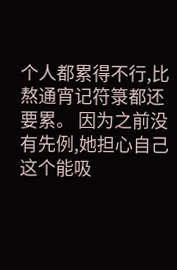个人都累得不行,比熬通宵记符箓都还要累。 因为之前没有先例,她担心自己这个能吸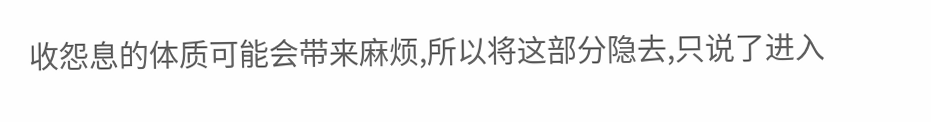收怨息的体质可能会带来麻烦,所以将这部分隐去,只说了进入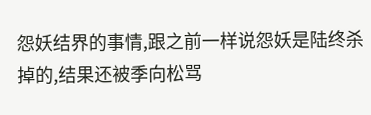怨妖结界的事情,跟之前一样说怨妖是陆终杀掉的,结果还被季向松骂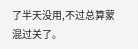了半天没用,不过总算蒙混过关了。